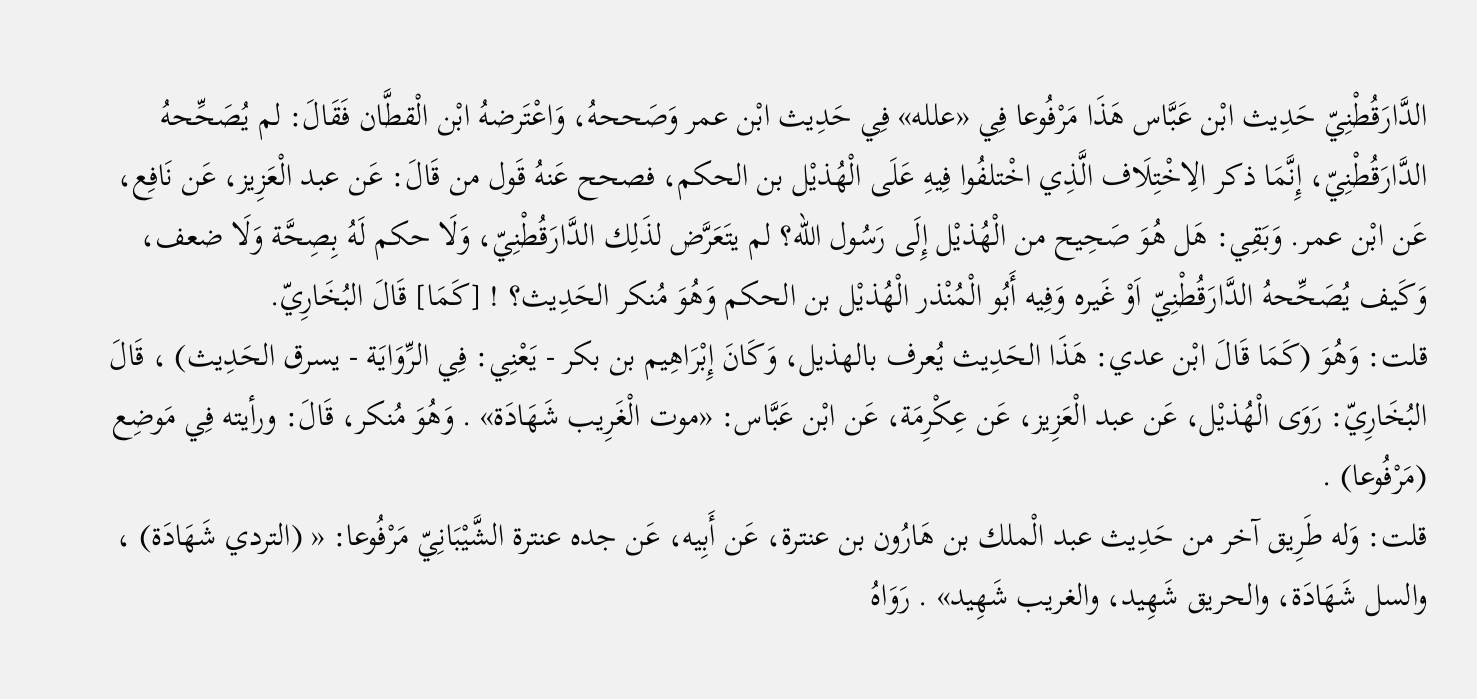الدَّارَقُطْنِيّ حَدِيث ابْن عَبَّاس هَذَا مَرْفُوعا فِي «علله» فِي حَدِيث ابْن عمر وَصَححهُ، وَاعْتَرضهُ ابْن الْقطَّان فَقَالَ: لم يُصَحِّحهُ الدَّارَقُطْنِيّ، إِنَّمَا ذكر الِاخْتِلَاف الَّذِي اخْتلفُوا فِيهِ عَلَى الْهُذيْل بن الحكم، فصحح عَنهُ قَول من قَالَ: عَن عبد الْعَزِيز، عَن نَافِع، عَن ابْن عمر. وَبَقِي: هَل هُوَ صَحِيح من الْهُذيْل إِلَى رَسُول الله؟ لم يتَعَرَّض لذَلِك الدَّارَقُطْنِيّ، وَلَا حكم لَهُ بِصِحَّة وَلَا ضعف، وَكَيف يُصَحِّحهُ الدَّارَقُطْنِيّ اَوْ غَيره وَفِيه أَبُو الْمُنْذر الْهُذيْل بن الحكم وَهُوَ مُنكر الحَدِيث؟ ! [كَمَا] قَالَ البُخَارِيّ.
قلت: وَهُوَ (كَمَا قَالَ ابْن عدي: هَذَا الحَدِيث يُعرف بالهذيل، وَكَانَ إِبْرَاهِيم بن بكر - يَعْنِي: فِي الرِّوَايَة - يسرق الحَدِيث) ، قَالَ البُخَارِيّ: رَوَى الْهُذيْل، عَن عبد الْعَزِيز، عَن عِكْرِمَة، عَن ابْن عَبَّاس: «موت الْغَرِيب شَهَادَة» . وَهُوَ مُنكر، قَالَ: ورأيته فِي مَوضِع (مَرْفُوعا) .
قلت: وَله طَرِيق آخر من حَدِيث عبد الْملك بن هَارُون بن عنترة، عَن أَبِيه، عَن جده عنترة الشَّيْبَانِيّ مَرْفُوعا: « (التردي شَهَادَة) ، والسل شَهَادَة، والحريق شَهِيد، والغريب شَهِيد» . رَوَاهُ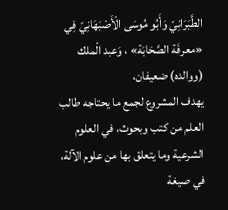الطَّبَرَانِيّ وَأَبُو مُوسَى الْأَصْبَهَانِيّ فِي «معرفَة الصَّحَابَة» ، وَعبد الْملك (ووالده) ضعيفان،
يهدف المشروع لجمع ما يحتاجه طالب العلم من كتب وبحوث، في العلوم الشرعية وما يتعلق بها من علوم الآلة، في صيغة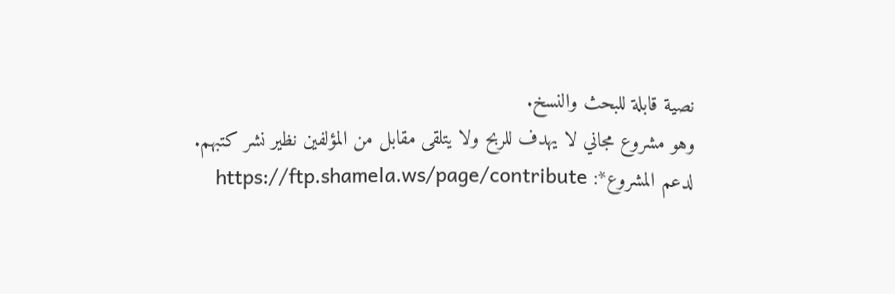نصية قابلة للبحث والنسخ.
وهو مشروع مجاني لا يهدف للربح ولا يتلقى مقابل من المؤلفين نظير نشر كتبهم.
لدعم المشروع*: https://ftp.shamela.ws/page/contribute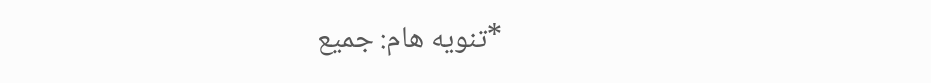*تنويه هام: جميع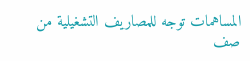المساهمات توجه للمصاريف التشغيلية من صف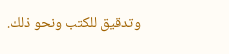وتدقيق للكتب ونحو ذلك.